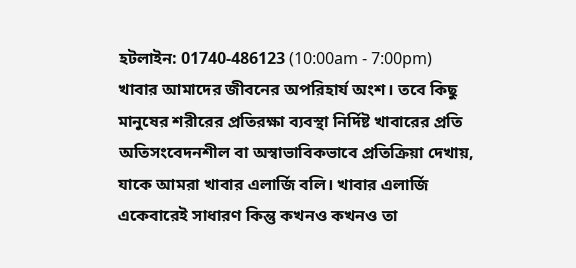হটলাইন: 01740-486123 (10:00am - 7:00pm)
খাবার আমাদের জীবনের অপরিহার্য অংশ। তবে কিছু মানুষের শরীরের প্রতিরক্ষা ব্যবস্থা নির্দিষ্ট খাবারের প্রতি অতিসংবেদনশীল বা অস্বাভাবিকভাবে প্রতিক্রিয়া দেখায়, যাকে আমরা খাবার এলার্জি বলি। খাবার এলার্জি একেবারেই সাধারণ কিন্তু কখনও কখনও তা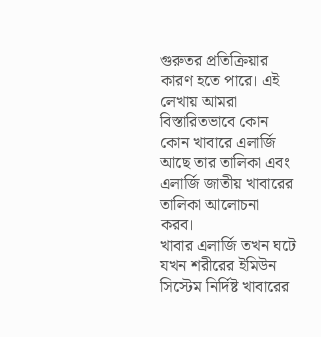গুরুতর প্রতিক্রিয়ার কারণ হতে পারে। এই লেখায় আমরা বিস্তারিতভাবে কোন কোন খাবারে এলার্জি আছে তার তালিকা এবং এলার্জি জাতীয় খাবারের তালিকা আলোচনা করব।
খাবার এলার্জি তখন ঘটে যখন শরীরের ইমিউন সিস্টেম নির্দিষ্ট খাবারের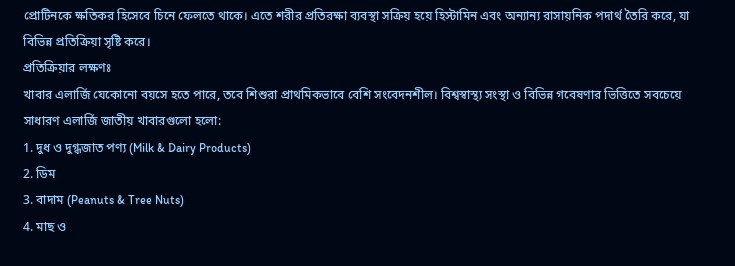প্রোটিনকে ক্ষতিকর হিসেবে চিনে ফেলতে থাকে। এতে শরীর প্রতিরক্ষা ব্যবস্থা সক্রিয় হয়ে হিস্টামিন এবং অন্যান্য রাসায়নিক পদার্থ তৈরি করে, যা বিভিন্ন প্রতিক্রিয়া সৃষ্টি করে।
প্রতিক্রিয়ার লক্ষণঃ
খাবার এলার্জি যেকোনো বয়সে হতে পারে, তবে শিশুরা প্রাথমিকভাবে বেশি সংবেদনশীল। বিশ্বস্বাস্থ্য সংস্থা ও বিভিন্ন গবেষণার ভিত্তিতে সবচেয়ে সাধারণ এলার্জি জাতীয় খাবারগুলো হলো:
1. দুধ ও দুগ্ধজাত পণ্য (Milk & Dairy Products)
2. ডিম
3. বাদাম (Peanuts & Tree Nuts)
4. মাছ ও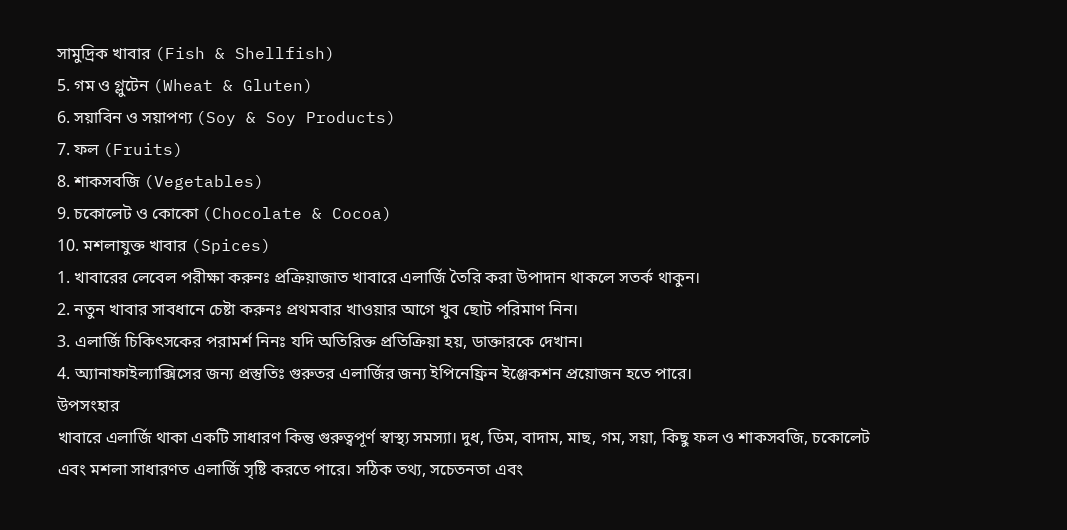সামুদ্রিক খাবার (Fish & Shellfish)
5. গম ও গ্লুটেন (Wheat & Gluten)
6. সয়াবিন ও সয়াপণ্য (Soy & Soy Products)
7. ফল (Fruits)
8. শাকসবজি (Vegetables)
9. চকোলেট ও কোকো (Chocolate & Cocoa)
10. মশলাযুক্ত খাবার (Spices)
1. খাবারের লেবেল পরীক্ষা করুনঃ প্রক্রিয়াজাত খাবারে এলার্জি তৈরি করা উপাদান থাকলে সতর্ক থাকুন।
2. নতুন খাবার সাবধানে চেষ্টা করুনঃ প্রথমবার খাওয়ার আগে খুব ছোট পরিমাণ নিন।
3. এলার্জি চিকিৎসকের পরামর্শ নিনঃ যদি অতিরিক্ত প্রতিক্রিয়া হয়, ডাক্তারকে দেখান।
4. অ্যানাফাইল্যাক্সিসের জন্য প্রস্তুতিঃ গুরুতর এলার্জির জন্য ইপিনেফ্রিন ইঞ্জেকশন প্রয়োজন হতে পারে।
উপসংহার
খাবারে এলার্জি থাকা একটি সাধারণ কিন্তু গুরুত্বপূর্ণ স্বাস্থ্য সমস্যা। দুধ, ডিম, বাদাম, মাছ, গম, সয়া, কিছু ফল ও শাকসবজি, চকোলেট এবং মশলা সাধারণত এলার্জি সৃষ্টি করতে পারে। সঠিক তথ্য, সচেতনতা এবং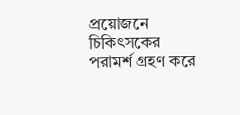প্রয়োজনে চিকিৎসকের পরামর্শ গ্রহণ করে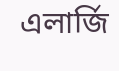এলার্জি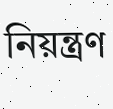নিয়ন্ত্রণ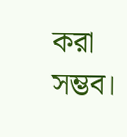করা সম্ভব।